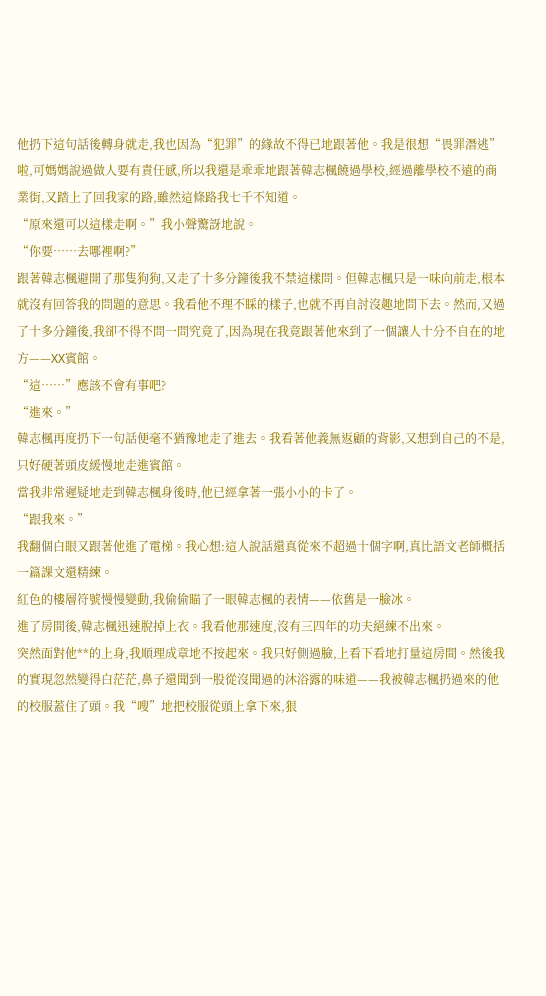他扔下這句話後轉身就走,我也因為“犯罪”的緣故不得已地跟著他。我是很想“畏罪潛逃”啦,可媽媽說過做人要有責任感,所以我還是乖乖地跟著韓志楓饒過學校,經過離學校不遠的商業街,又踏上了回我家的路,雖然這條路我七千不知道。
“原來還可以這樣走啊。”我小聲驚訝地說。
“你要……去哪裡啊?”
跟著韓志楓避開了那隻狗狗,又走了十多分鐘後我不禁這樣問。但韓志楓只是一味向前走,根本就沒有回答我的問題的意思。我看他不理不睬的樣子,也就不再自討沒趣地問下去。然而,又過了十多分鐘後,我卻不得不問一問究竟了,因為現在我竟跟著他來到了一個讓人十分不自在的地方——XX賓館。
“這……”應該不會有事吧?
“進來。”
韓志楓再度扔下一句話便毫不猶豫地走了進去。我看著他義無返顧的背影,又想到自己的不是,只好硬著頭皮緩慢地走進賓館。
當我非常遲疑地走到韓志楓身後時,他已經拿著一張小小的卡了。
“跟我來。”
我翻個白眼又跟著他進了電梯。我心想:這人說話還真從來不超過十個字啊,真比語文老師概括一篇課文還精練。
紅色的樓層符號慢慢變動,我偷偷瞄了一眼韓志楓的表情——依舊是一臉冰。
進了房間後,韓志楓迅速脫掉上衣。我看他那速度,沒有三四年的功夫絕練不出來。
突然面對他**的上身,我順理成章地不按起來。我只好側過臉,上看下看地打量這房間。然後我的實現忽然變得白茫茫,鼻子還聞到一股從沒聞過的沐浴露的味道——我被韓志楓扔過來的他的校服蓋住了頭。我“嗖”地把校服從頭上拿下來,狠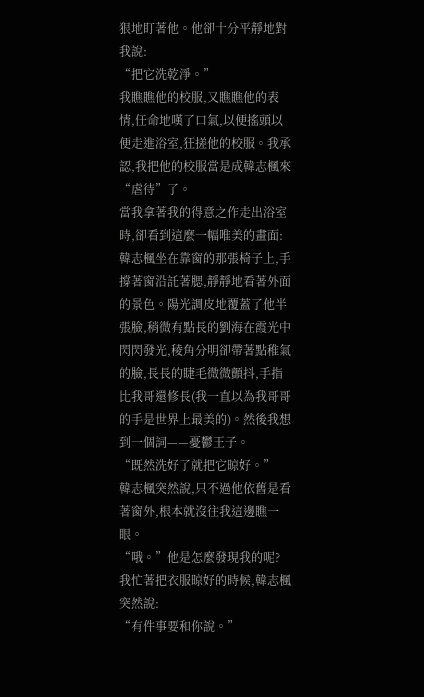狠地盯著他。他卻十分平靜地對我說:
“把它洗乾淨。”
我瞧瞧他的校服,又瞧瞧他的表情,任命地嘆了口氣,以便搖頭以便走進浴室,狂搓他的校服。我承認,我把他的校服當是成韓志楓來“虐待”了。
當我拿著我的得意之作走出浴室時,卻看到這麼一幅唯美的畫面:韓志楓坐在靠窗的那張椅子上,手撐著窗沿託著腮,靜靜地看著外面的景色。陽光調皮地覆蓋了他半張臉,稍微有點長的劉海在霞光中閃閃發光,稜角分明卻帶著點稚氣的臉,長長的睫毛微微顫抖,手指比我哥還修長(我一直以為我哥哥的手是世界上最美的)。然後我想到一個詞——憂鬱王子。
“既然洗好了就把它晾好。”
韓志楓突然說,只不過他依舊是看著窗外,根本就沒往我這邊瞧一眼。
“哦。”他是怎麼發現我的呢?
我忙著把衣服晾好的時候,韓志楓突然說:
“有件事要和你說。”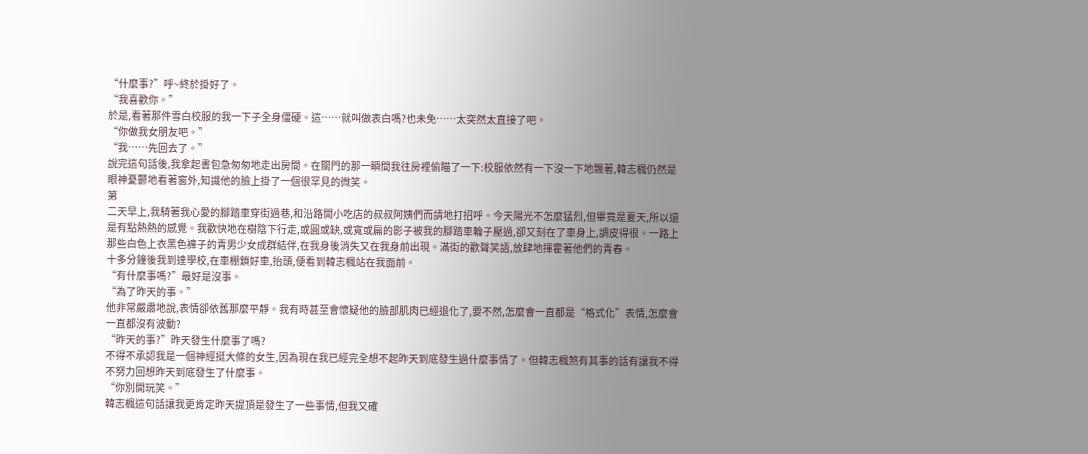“什麼事?”呼~終於掛好了。
“我喜歡你。”
於是,看著那件雪白校服的我一下子全身僵硬。這……就叫做表白嗎?也未免……太突然太直接了吧。
“你做我女朋友吧。”
“我……先回去了。”
說完這句話後,我拿起書包急匆匆地走出房間。在關門的那一瞬間我往房裡偷瞄了一下:校服依然有一下沒一下地飄著,韓志楓仍然是眼神憂鬱地看著窗外,知識他的臉上掛了一個很罕見的微笑。
第
二天早上,我騎著我心愛的腳踏車穿街過巷,和沿路開小吃店的叔叔阿姨們而請地打招呼。今天陽光不怎麼猛烈,但畢竟是夏天,所以還是有點熱熱的感覺。我歡快地在樹陰下行走,或圓或缺,或寬或扁的影子被我的腳踏車輪子壓過,卻又刻在了車身上,調皮得很。一路上那些白色上衣黑色褲子的青男少女成群結伴,在我身後消失又在我身前出現。滿街的歡聲笑語,放肆地揮霍著他們的青春。
十多分鐘後我到達學校,在車棚鎖好車,抬頭,便看到韓志楓站在我面前。
“有什麼事嗎?”最好是沒事。
“為了昨天的事。”
他非常嚴肅地說,表情卻依舊那麼平靜。我有時甚至會懷疑他的臉部肌肉已經退化了,要不然,怎麼會一直都是“格式化”表情,怎麼會一直都沒有波動?
“昨天的事?”昨天發生什麼事了嗎?
不得不承認我是一個神經挺大條的女生,因為現在我已經完全想不起昨天到底發生過什麼事情了。但韓志楓煞有其事的話有讓我不得不努力回想昨天到底發生了什麼事。
“你別開玩笑。”
韓志楓這句話讓我更肯定昨天提頂是發生了一些事情,但我又確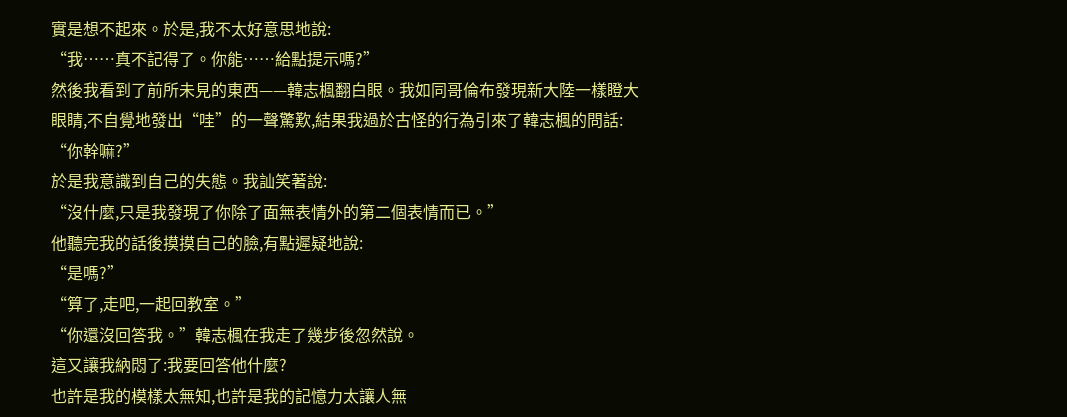實是想不起來。於是,我不太好意思地說:
“我……真不記得了。你能……給點提示嗎?”
然後我看到了前所未見的東西——韓志楓翻白眼。我如同哥倫布發現新大陸一樣瞪大眼睛,不自覺地發出“哇”的一聲驚歎,結果我過於古怪的行為引來了韓志楓的問話:
“你幹嘛?”
於是我意識到自己的失態。我訕笑著說:
“沒什麼,只是我發現了你除了面無表情外的第二個表情而已。”
他聽完我的話後摸摸自己的臉,有點遲疑地說:
“是嗎?”
“算了,走吧,一起回教室。”
“你還沒回答我。”韓志楓在我走了幾步後忽然說。
這又讓我納悶了:我要回答他什麼?
也許是我的模樣太無知,也許是我的記憶力太讓人無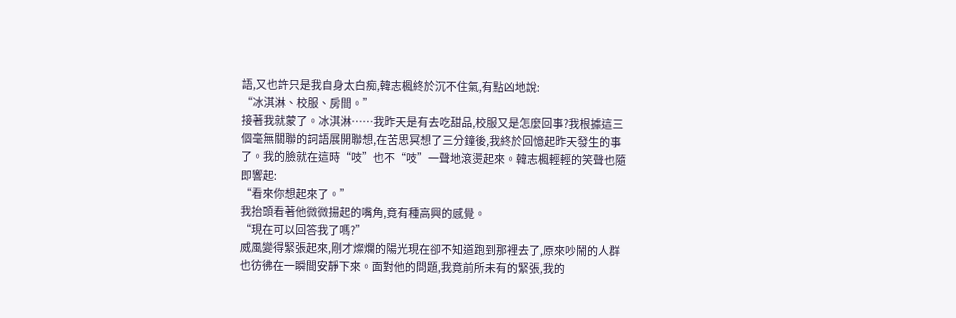語,又也許只是我自身太白痴,韓志楓終於沉不住氣,有點凶地說:
“冰淇淋、校服、房間。”
接著我就蒙了。冰淇淋……我昨天是有去吃甜品,校服又是怎麼回事?我根據這三個毫無關聯的詞語展開聯想,在苦思冥想了三分鐘後,我終於回憶起昨天發生的事了。我的臉就在這時“吱”也不“吱”一聲地滾燙起來。韓志楓輕輕的笑聲也隨即響起:
“看來你想起來了。”
我抬頭看著他微微揚起的嘴角,竟有種高興的感覺。
“現在可以回答我了嗎?”
威風變得緊張起來,剛才燦爛的陽光現在卻不知道跑到那裡去了,原來吵鬧的人群也彷彿在一瞬間安靜下來。面對他的問題,我竟前所未有的緊張,我的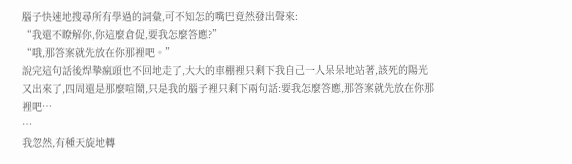腦子快速地搜尋所有學過的詞彙,可不知怎的嘴巴竟然發出聲來:
“我還不瞭解你,你這麼倉促,要我怎麼答應?”
“哦,那答案就先放在你那裡吧。”
說完這句話後焊摯瘋頭也不回地走了,大大的車棚裡只剩下我自己一人呆呆地站著,該死的陽光又出來了,四周還是那麼喧鬧,只是我的腦子裡只剩下兩句話:要我怎麼答應,那答案就先放在你那裡吧…
…
我忽然,有種天旋地轉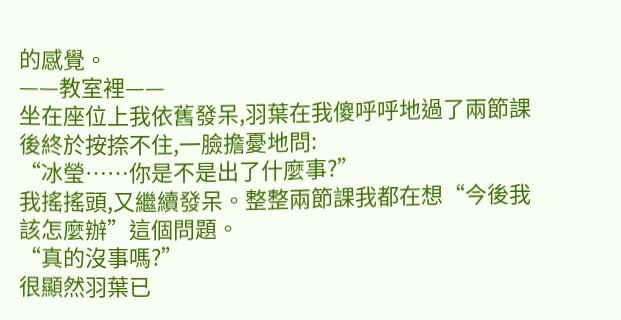的感覺。
——教室裡——
坐在座位上我依舊發呆,羽葉在我傻呼呼地過了兩節課後終於按捺不住,一臉擔憂地問:
“冰瑩……你是不是出了什麼事?”
我搖搖頭,又繼續發呆。整整兩節課我都在想“今後我該怎麼辦”這個問題。
“真的沒事嗎?”
很顯然羽葉已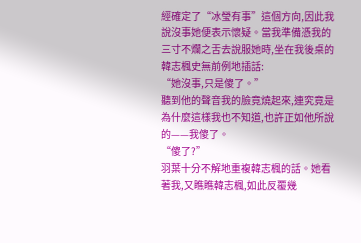經確定了“冰瑩有事”這個方向,因此我說沒事她便表示懷疑。當我準備憑我的三寸不爛之舌去說服她時,坐在我後桌的韓志楓史無前例地插話:
“她沒事,只是傻了。”
聽到他的聲音我的臉竟燒起來,連究竟是為什麼這樣我也不知道,也許正如他所說的——我傻了。
“傻了?”
羽葉十分不解地重複韓志楓的話。她看著我,又瞧瞧韓志楓,如此反覆幾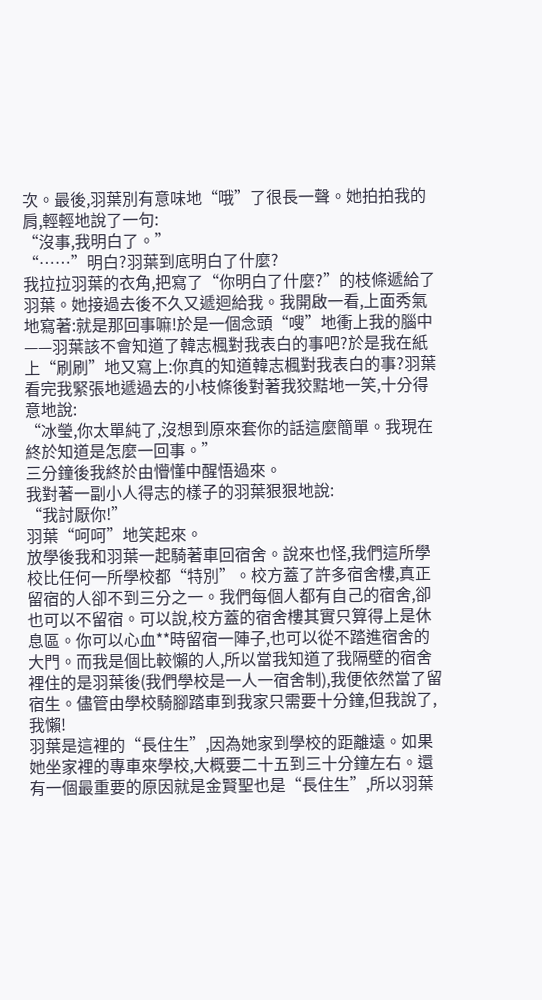次。最後,羽葉別有意味地“哦”了很長一聲。她拍拍我的肩,輕輕地說了一句:
“沒事,我明白了。”
“……”明白?羽葉到底明白了什麼?
我拉拉羽葉的衣角,把寫了“你明白了什麼?”的枝條遞給了羽葉。她接過去後不久又遞迴給我。我開啟一看,上面秀氣地寫著:就是那回事嘛!於是一個念頭“嗖”地衝上我的腦中——羽葉該不會知道了韓志楓對我表白的事吧?於是我在紙上“刷刷”地又寫上:你真的知道韓志楓對我表白的事?羽葉看完我緊張地遞過去的小枝條後對著我狡黠地一笑,十分得意地說:
“冰瑩,你太單純了,沒想到原來套你的話這麼簡單。我現在終於知道是怎麼一回事。”
三分鐘後我終於由懵懂中醒悟過來。
我對著一副小人得志的樣子的羽葉狠狠地說:
“我討厭你!”
羽葉“呵呵”地笑起來。
放學後我和羽葉一起騎著車回宿舍。說來也怪,我們這所學校比任何一所學校都“特別”。校方蓋了許多宿舍樓,真正留宿的人卻不到三分之一。我們每個人都有自己的宿舍,卻也可以不留宿。可以說,校方蓋的宿舍樓其實只算得上是休息區。你可以心血**時留宿一陣子,也可以從不踏進宿舍的大門。而我是個比較懶的人,所以當我知道了我隔壁的宿舍裡住的是羽葉後(我們學校是一人一宿舍制),我便依然當了留宿生。儘管由學校騎腳踏車到我家只需要十分鐘,但我說了,我懶!
羽葉是這裡的“長住生”,因為她家到學校的距離遠。如果她坐家裡的專車來學校,大概要二十五到三十分鐘左右。還有一個最重要的原因就是金賢聖也是“長住生”,所以羽葉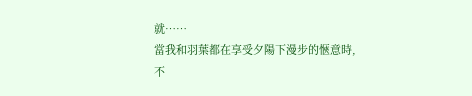就……
當我和羽葉都在享受夕陽下漫步的愜意時,不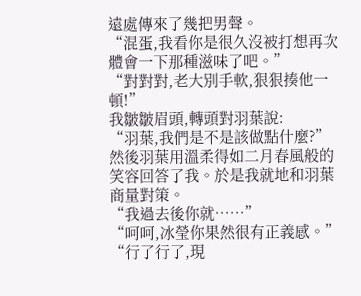遠處傳來了幾把男聲。
“混蛋,我看你是很久沒被打想再次體會一下那種滋味了吧。”
“對對對,老大別手軟,狠狠揍他一頓!”
我皺皺眉頭,轉頭對羽葉說:
“羽葉,我們是不是該做點什麼?”
然後羽葉用溫柔得如二月春風般的笑容回答了我。於是我就地和羽葉商量對策。
“我過去後你就……”
“呵呵,冰瑩你果然很有正義感。”
“行了行了,現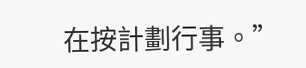在按計劃行事。”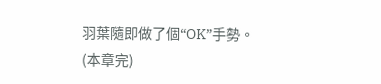羽葉隨即做了個“OK”手勢。
(本章完)